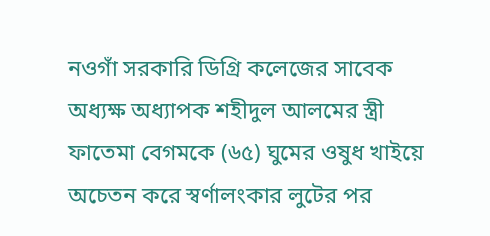নওগাঁ সরকারি ডিগ্রি কলেজের সাবেক অধ্যক্ষ অধ্যাপক শহীদুল আলমের স্ত্রী ফাতেমা বেগমকে (৬৫) ঘুমের ওষুধ খাইয়ে অচেতন করে স্বর্ণালংকার লুটের পর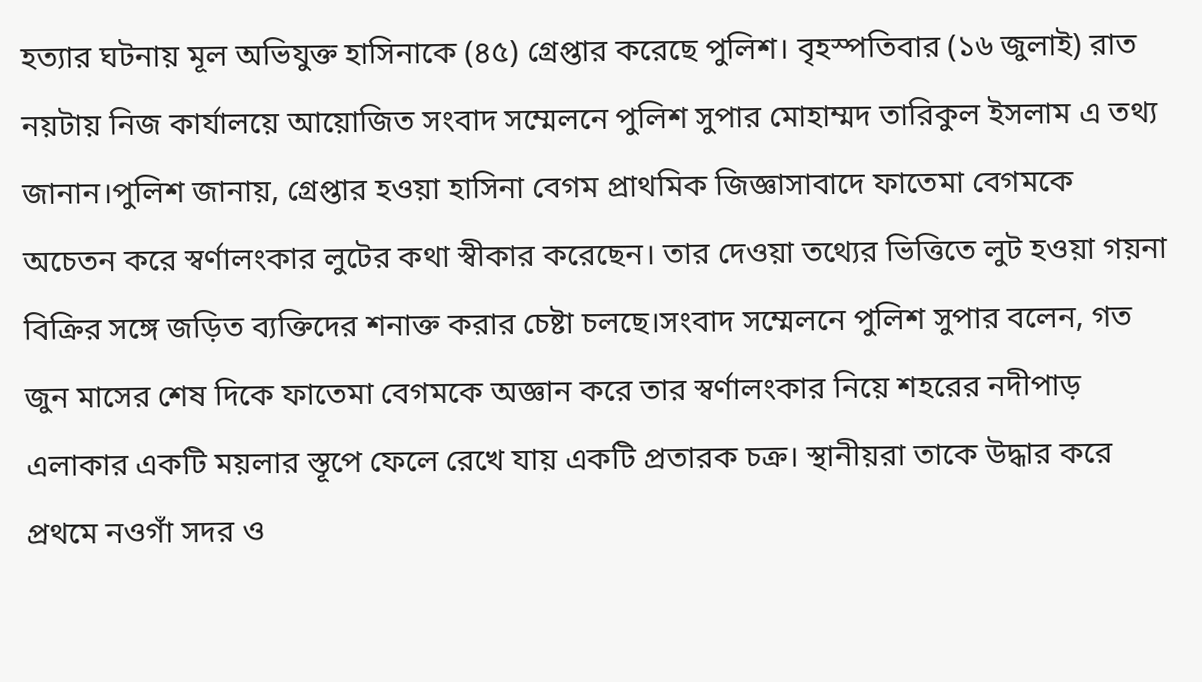হত্যার ঘটনায় মূল অভিযুক্ত হাসিনাকে (৪৫) গ্রেপ্তার করেছে পুলিশ। বৃহস্পতিবার (১৬ জুলাই) রাত নয়টায় নিজ কার্যালয়ে আয়োজিত সংবাদ সম্মেলনে পুলিশ সুপার মোহাম্মদ তারিকুল ইসলাম এ তথ্য জানান।পুলিশ জানায়, গ্রেপ্তার হওয়া হাসিনা বেগম প্রাথমিক জিজ্ঞাসাবাদে ফাতেমা বেগমকে অচেতন করে স্বর্ণালংকার লুটের কথা স্বীকার করেছেন। তার দেওয়া তথ্যের ভিত্তিতে লুট হওয়া গয়না বিক্রির সঙ্গে জড়িত ব্যক্তিদের শনাক্ত করার চেষ্টা চলছে।সংবাদ সম্মেলনে পুলিশ সুপার বলেন, গত জুন মাসের শেষ দিকে ফাতেমা বেগমকে অজ্ঞান করে তার স্বর্ণালংকার নিয়ে শহরের নদীপাড় এলাকার একটি ময়লার স্তূপে ফেলে রেখে যায় একটি প্রতারক চক্র। স্থানীয়রা তাকে উদ্ধার করে প্রথমে নওগাঁ সদর ও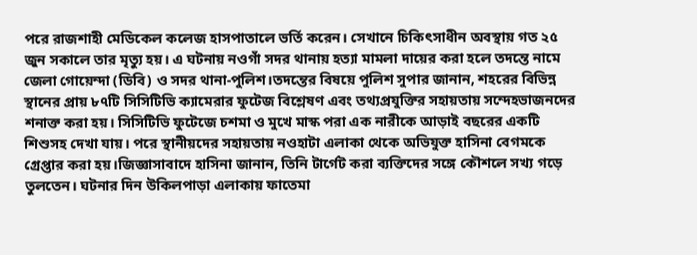পরে রাজশাহী মেডিকেল কলেজ হাসপাতালে ভর্তি করেন। সেখানে চিকিৎসাধীন অবস্থায় গত ২৫ জুন সকালে তার মৃত্যু হয়। এ ঘটনায় নওগাঁ সদর থানায় হত্যা মামলা দায়ের করা হলে তদন্তে নামে জেলা গোয়েন্দা (ডিবি) ও সদর থানা-পুলিশ।তদন্তের বিষয়ে পুলিশ সুপার জানান, শহরের বিভিন্ন স্থানের প্রায় ৮৭টি সিসিটিভি ক্যামেরার ফুটেজ বিশ্লেষণ এবং তথ্যপ্রযুক্তির সহায়তায় সন্দেহভাজনদের শনাক্ত করা হয়। সিসিটিভি ফুটেজে চশমা ও মুখে মাস্ক পরা এক নারীকে আড়াই বছরের একটি শিশুসহ দেখা যায়। পরে স্থানীয়দের সহায়তায় নওহাটা এলাকা থেকে অভিযুক্ত হাসিনা বেগমকে গ্রেপ্তার করা হয়।জিজ্ঞাসাবাদে হাসিনা জানান, তিনি টার্গেট করা ব্যক্তিদের সঙ্গে কৌশলে সখ্য গড়ে তুলতেন। ঘটনার দিন উকিলপাড়া এলাকায় ফাতেমা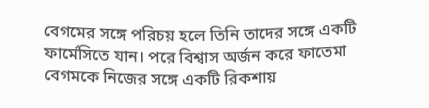বেগমের সঙ্গে পরিচয় হলে তিনি তাদের সঙ্গে একটি ফার্মেসিতে যান। পরে বিশ্বাস অর্জন করে ফাতেমা বেগমকে নিজের সঙ্গে একটি রিকশায়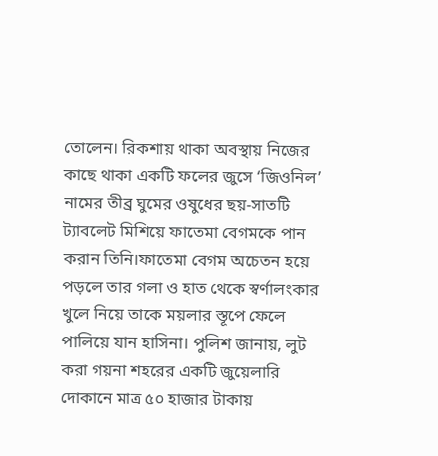তোলেন। রিকশায় থাকা অবস্থায় নিজের কাছে থাকা একটি ফলের জুসে ‘জিওনিল’ নামের তীব্র ঘুমের ওষুধের ছয়-সাতটি ট্যাবলেট মিশিয়ে ফাতেমা বেগমকে পান করান তিনি।ফাতেমা বেগম অচেতন হয়ে পড়লে তার গলা ও হাত থেকে স্বর্ণালংকার খুলে নিয়ে তাকে ময়লার স্তূপে ফেলে পালিয়ে যান হাসিনা। পুলিশ জানায়, লুট করা গয়না শহরের একটি জুয়েলারি দোকানে মাত্র ৫০ হাজার টাকায়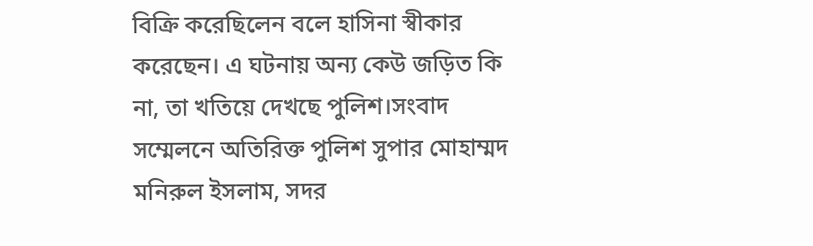বিক্রি করেছিলেন বলে হাসিনা স্বীকার করেছেন। এ ঘটনায় অন্য কেউ জড়িত কি না, তা খতিয়ে দেখছে পুলিশ।সংবাদ সম্মেলনে অতিরিক্ত পুলিশ সুপার মোহাম্মদ মনিরুল ইসলাম, সদর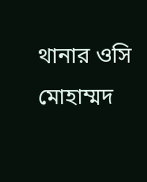থানার ওসি মোহাম্মদ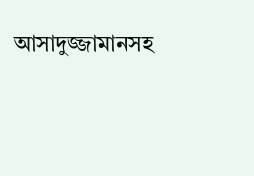আসাদুজ্জামানসহ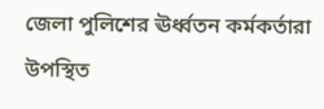জেলা পুলিশের ঊর্ধ্বতন কর্মকর্তারা উপস্থিত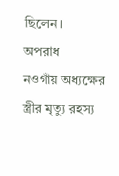ছিলেন।
অপরাধ
নওগাঁয় অধ্যক্ষের স্ত্রীর মৃত্যু রহস্য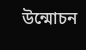উন্মোচন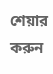শেয়ার করুন